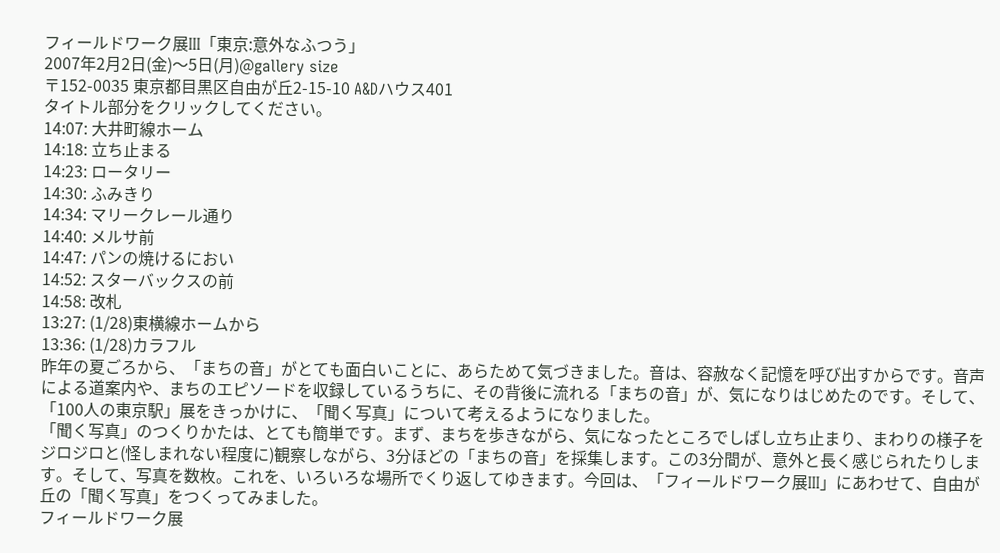フィールドワーク展III「東京:意外なふつう」
2007年2月2日(金)〜5日(月)@gallery size
〒152-0035 東京都目黒区自由が丘2-15-10 A&Dハウス401
タイトル部分をクリックしてください。
14:07: 大井町線ホーム
14:18: 立ち止まる
14:23: ロータリー
14:30: ふみきり
14:34: マリークレール通り
14:40: メルサ前
14:47: パンの焼けるにおい
14:52: スターバックスの前
14:58: 改札
13:27: (1/28)東横線ホームから
13:36: (1/28)カラフル
昨年の夏ごろから、「まちの音」がとても面白いことに、あらためて気づきました。音は、容赦なく記憶を呼び出すからです。音声による道案内や、まちのエピソードを収録しているうちに、その背後に流れる「まちの音」が、気になりはじめたのです。そして、「100人の東京駅」展をきっかけに、「聞く写真」について考えるようになりました。
「聞く写真」のつくりかたは、とても簡単です。まず、まちを歩きながら、気になったところでしばし立ち止まり、まわりの様子をジロジロと(怪しまれない程度に)観察しながら、3分ほどの「まちの音」を採集します。この3分間が、意外と長く感じられたりします。そして、写真を数枚。これを、いろいろな場所でくり返してゆきます。今回は、「フィールドワーク展III」にあわせて、自由が丘の「聞く写真」をつくってみました。
フィールドワーク展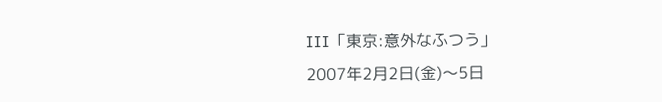III「東京:意外なふつう」
2007年2月2日(金)〜5日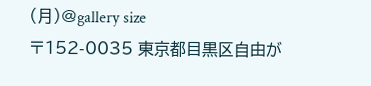(月)@gallery size
〒152-0035 東京都目黒区自由が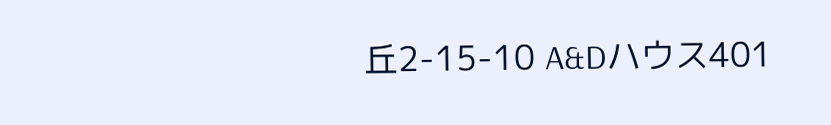丘2-15-10 A&Dハウス401